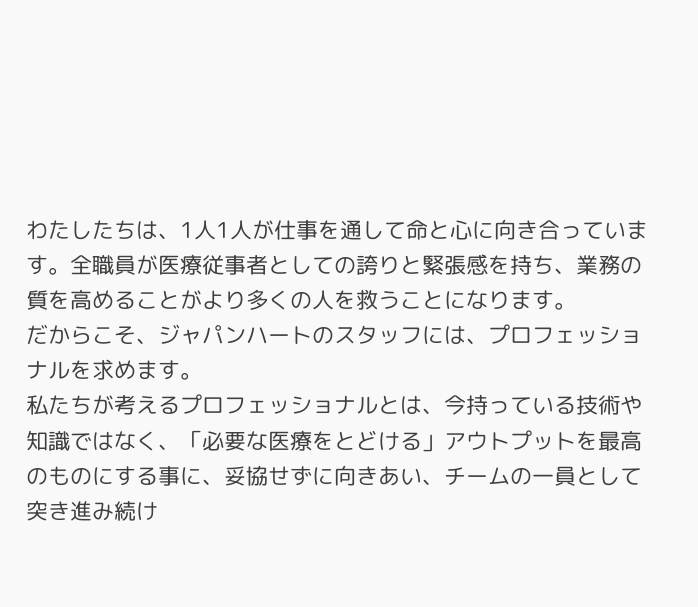わたしたちは、1人1人が仕事を通して命と心に向き合っています。全職員が医療従事者としての誇りと緊張感を持ち、業務の質を高めることがより多くの人を救うことになります。
だからこそ、ジャパンハートのスタッフには、プロフェッショナルを求めます。
私たちが考えるプロフェッショナルとは、今持っている技術や知識ではなく、「必要な医療をとどける」アウトプットを最高のものにする事に、妥協せずに向きあい、チームの一員として突き進み続け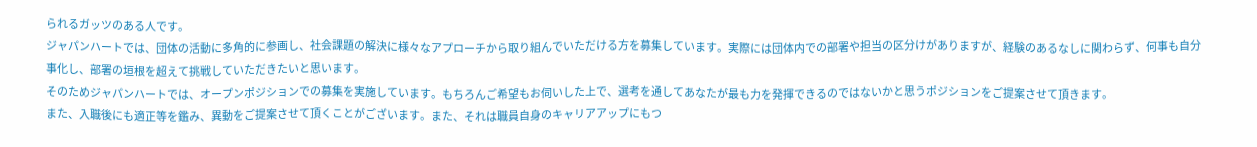られるガッツのある人です。
ジャパンハートでは、団体の活動に多角的に参画し、社会課題の解決に様々なアプローチから取り組んでいただける方を募集しています。実際には団体内での部署や担当の区分けがありますが、経験のあるなしに関わらず、何事も自分事化し、部署の垣根を超えて挑戦していただきたいと思います。
そのためジャパンハートでは、オープンポジションでの募集を実施しています。もちろんご希望もお伺いした上で、選考を通してあなたが最も力を発揮できるのではないかと思うポジションをご提案させて頂きます。
また、入職後にも適正等を鑑み、異動をご提案させて頂くことがございます。また、それは職員自身のキャリアアップにもつ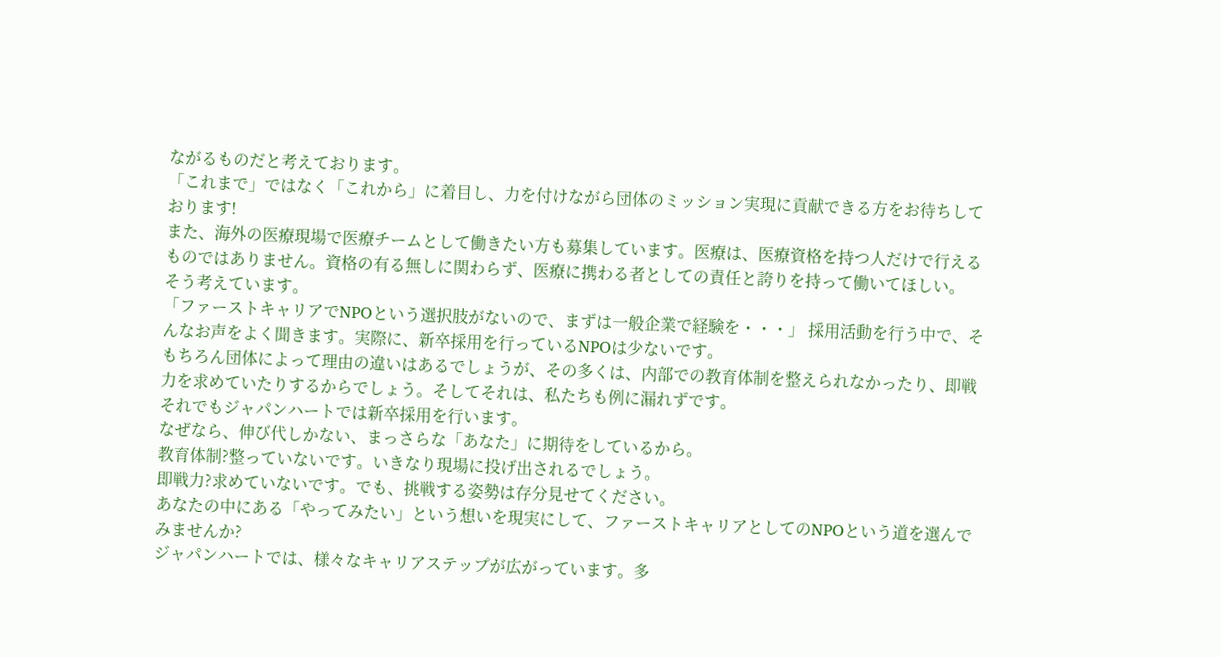ながるものだと考えております。
「これまで」ではなく「これから」に着目し、力を付けながら団体のミッション実現に貢献できる方をお待ちしております!
また、海外の医療現場で医療チームとして働きたい方も募集しています。医療は、医療資格を持つ人だけで行えるものではありません。資格の有る無しに関わらず、医療に携わる者としての責任と誇りを持って働いてほしい。
そう考えています。
「ファーストキャリアでNPOという選択肢がないので、まずは一般企業で経験を・・・」 採用活動を行う中で、そんなお声をよく聞きます。実際に、新卒採用を行っているNPOは少ないです。
もちろん団体によって理由の違いはあるでしょうが、その多くは、内部での教育体制を整えられなかったり、即戦力を求めていたりするからでしょう。そしてそれは、私たちも例に漏れずです。
それでもジャパンハートでは新卒採用を行います。
なぜなら、伸び代しかない、まっさらな「あなた」に期待をしているから。
教育体制?整っていないです。いきなり現場に投げ出されるでしょう。
即戦力?求めていないです。でも、挑戦する姿勢は存分見せてください。
あなたの中にある「やってみたい」という想いを現実にして、ファーストキャリアとしてのNPOという道を選んでみませんか?
ジャパンハートでは、様々なキャリアステップが広がっています。多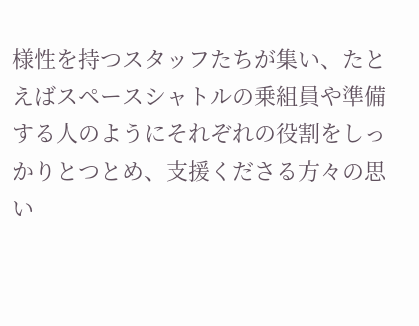様性を持つスタッフたちが集い、たとえばスペースシャトルの乗組員や準備する人のようにそれぞれの役割をしっかりとつとめ、支援くださる方々の思い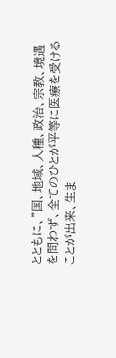とともに、”国、地域、人種、政治、宗教、境遇を問わず、全てのひとが平等に医療を受けることが出来、生ま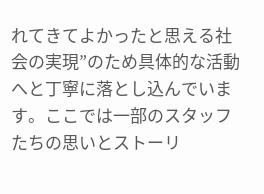れてきてよかったと思える社会の実現”のため具体的な活動へと丁寧に落とし込んでいます。ここでは一部のスタッフたちの思いとストーリ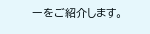ーをご紹介します。